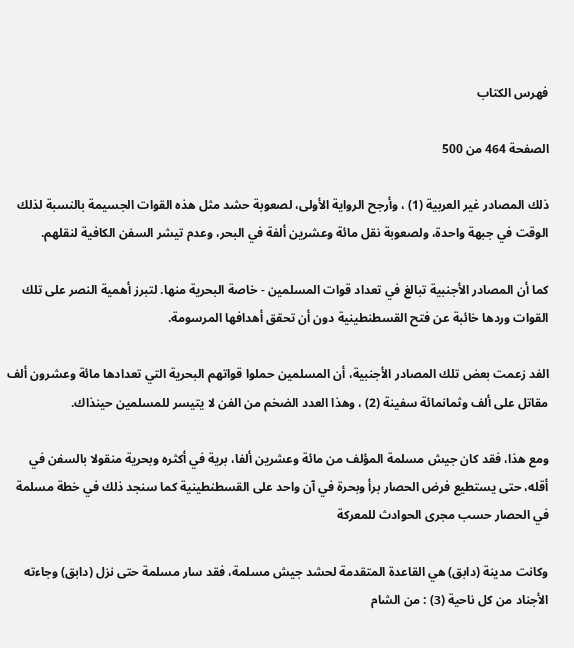فهرس الكتاب

الصفحة 464 من 500

ذلك المصادر غير العربية (1) ، وأرجح الرواية الأولى، لصعوبة حشد مثل هذه القوات الجسيمة بالنسبة لذلك الوقت في جبهة واحدة، ولصعوبة نقل مائة وعشرين ألفة في البحر، وعدم تيشر السفن الكافية لنقلهم.

كما أن المصادر الأجنبية تبالغ في تعداد قوات المسلمين - خاصة البحرية منها. لتبرز أهمية النصر على تلك القوات وردها خائبة عن فتح القسطنطينية دون أن تحقق أهدافها المرسومة.

الفد زعمت بعض تلك المصادر الأجنبية، أن المسلمين حملوا قواتهم البحرية التي تعدادها مائة وعشرون ألف مقاتل على ألف وثمانمائة سفينة (2) ، وهذا العدد الضخم من الفن لا يتيسر للمسلمين حينذاك.

ومع هذا، فقد كان جيش مسلمة المؤلف من مائة وعشرين ألفا، برية في أكثره وبحرية منقولا بالسفن في أقله، حتى يستطيع فرض الحصار برأ وبحرة في آن واحد على القسطنطينية كما سنجد ذلك في خطة مسلمة في الحصار حسب مجرى الحوادث للمعركة

وكانت مدينة (دابق) هي القاعدة المتقدمة لحشد جيش مسلمة، فقد سار مسلمة حتى نزل (دابق) وجاءته الأجناد من كل ناحية (3) : من الشام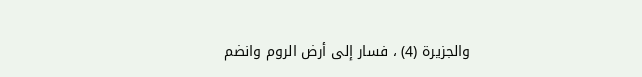والجزيرة (4) ، فسار إلى أرض الروم وانضم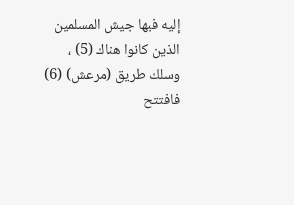إليه فبها جيش المسلمين الذين كانوا هناك (5) ، وسلك طريق (مرعش) (6) فافتتح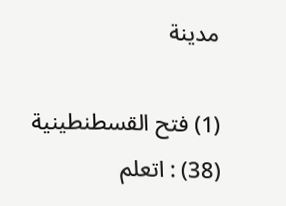مدينة

(1) فتح القسطنطينية (38) : اتعلم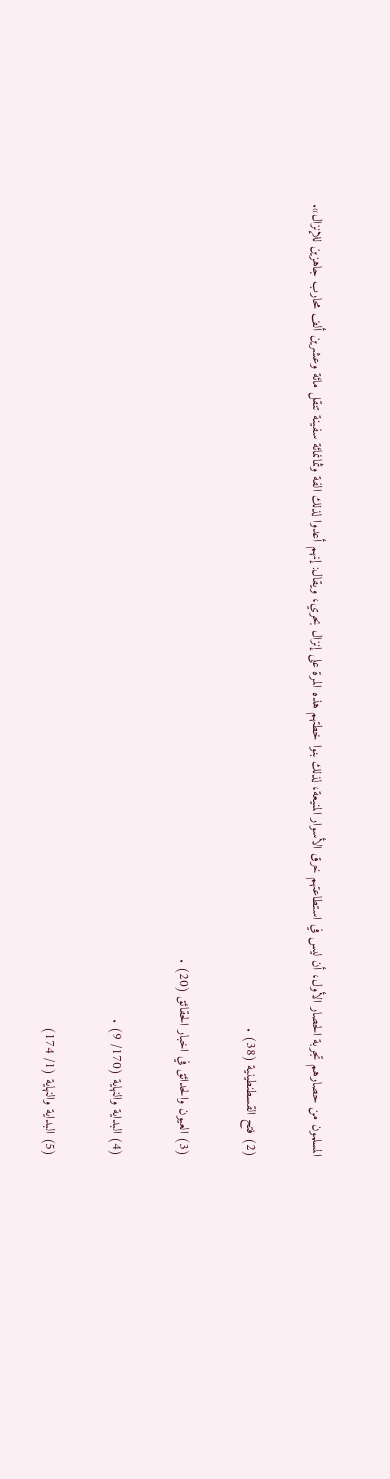المسلمون من حصارهم تجربة الحصار الأول، أن ليس في استطاعتهم خرق الأسوار المنيعة، لذلك بنوا خطتهم هذه المرة على إنزال بحري، ويقال: إنهم أعدوا لذلك الفة وثمانمائة سفينة تنقل مائة وعشرين ألف محارب جاهزين للإنزال».

(2) فتح القسطنطينية (38) .

(3) العيون والحدائق في اخبار الحقائق (20) .

(4) البداية والنهاية (170/ 9) .

(5) البداية والنهاية (1/ 174)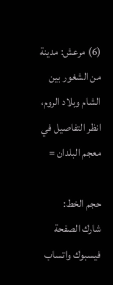(6) مرعش: مدينة من الشغور بين الشام وبلاد الروم، انظر التفاصيل في معجم البلدان =

حجم الخط:
شارك الصفحة
فيسبوك واتساب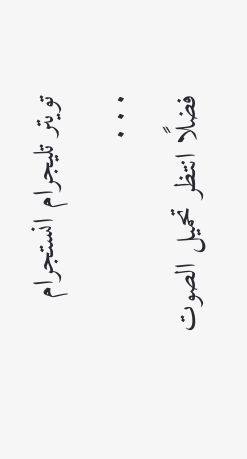تويتر تليجرام انستجرام
. . .
فضلًا انتظر تحميل الصوت